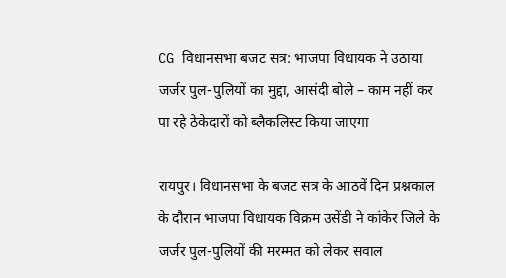CG विधानसभा बजट सत्र: भाजपा विधायक ने उठाया जर्जर पुल-पुलियों का मुद्दा, आसंदी बोले – काम नहीं कर पा रहे ठेकेदारों को ब्लैकलिस्ट किया जाएगा

रायपुर। विधानसभा के बजट सत्र के आठवें दिन प्रश्नकाल के दौरान भाजपा विधायक विक्रम उसेंडी ने कांकेर जिले के जर्जर पुल-पुलियों की मरम्मत को लेकर सवाल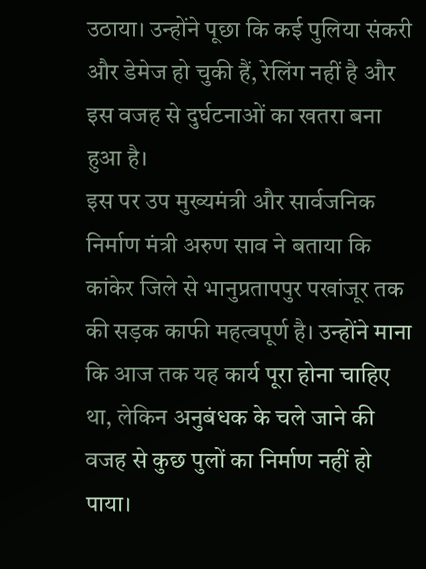उठाया। उन्होंने पूछा कि कई पुलिया संकरी और डेमेज हो चुकी हैं, रेलिंग नहीं है और इस वजह से दुर्घटनाओं का खतरा बना हुआ है।
इस पर उप मुख्यमंत्री और सार्वजनिक निर्माण मंत्री अरुण साव ने बताया कि कांकेर जिले से भानुप्रतापपुर पखांजूर तक की सड़क काफी महत्वपूर्ण है। उन्होंने माना कि आज तक यह कार्य पूरा होना चाहिए था, लेकिन अनुबंधक के चले जाने की वजह से कुछ पुलों का निर्माण नहीं हो पाया।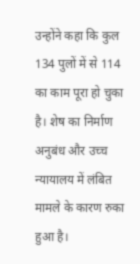उन्होंने कहा कि कुल 134 पुलों में से 114 का काम पूरा हो चुका है। शेष का निर्माण अनुबंध और उच्च न्यायालय में लंबित मामले के कारण रुका हुआ है।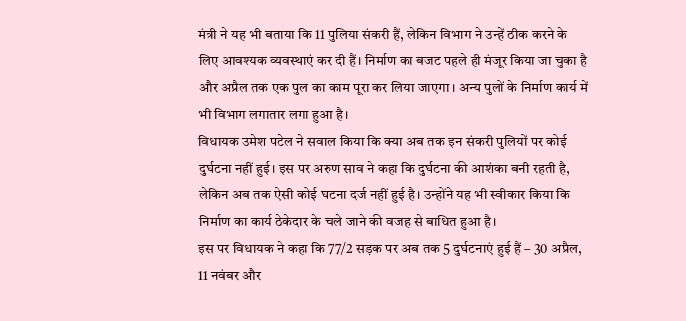मंत्री ने यह भी बताया कि 11 पुलिया संकरी हैं, लेकिन विभाग ने उन्हें ठीक करने के लिए आवश्यक व्यवस्थाएं कर दी हैं। निर्माण का बजट पहले ही मंजूर किया जा चुका है और अप्रैल तक एक पुल का काम पूरा कर लिया जाएगा। अन्य पुलों के निर्माण कार्य में भी विभाग लगातार लगा हुआ है।
विधायक उमेश पटेल ने सवाल किया कि क्या अब तक इन संकरी पुलियों पर कोई दुर्घटना नहीं हुई। इस पर अरुण साव ने कहा कि दुर्घटना की आशंका बनी रहती है, लेकिन अब तक ऐसी कोई घटना दर्ज नहीं हुई है। उन्होंने यह भी स्वीकार किया कि निर्माण का कार्य ठेकेदार के चले जाने की वजह से बाधित हुआ है।
इस पर विधायक ने कहा कि 77/2 सड़क पर अब तक 5 दुर्घटनाएं हुई हैं – 30 अप्रैल, 11 नवंबर और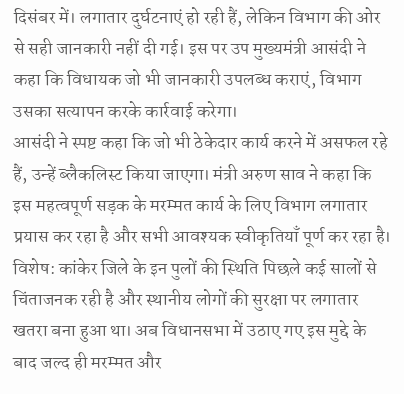दिसंबर में। लगातार दुर्घटनाएं हो रही हैं, लेकिन विभाग की ओर से सही जानकारी नहीं दी गई। इस पर उप मुख्यमंत्री आसंदी ने कहा कि विधायक जो भी जानकारी उपलब्ध कराएं, विभाग उसका सत्यापन करके कार्रवाई करेगा।
आसंदी ने स्पष्ट कहा कि जो भी ठेकेदार कार्य करने में असफल रहे हैं, उन्हें ब्लैकलिस्ट किया जाएगा। मंत्री अरुण साव ने कहा कि इस महत्वपूर्ण सड़क के मरम्मत कार्य के लिए विभाग लगातार प्रयास कर रहा है और सभी आवश्यक स्वीकृतियाँ पूर्ण कर रहा है।
विशेष: कांकेर जिले के इन पुलों की स्थिति पिछले कई सालों से चिंताजनक रही है और स्थानीय लोगों की सुरक्षा पर लगातार खतरा बना हुआ था। अब विधानसभा में उठाए गए इस मुद्दे के बाद जल्द ही मरम्मत और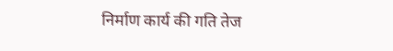निर्माण कार्य की गति तेज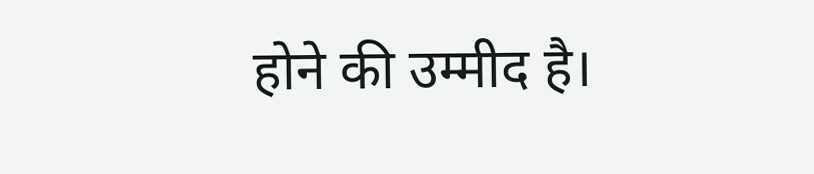होने की उम्मीद है।